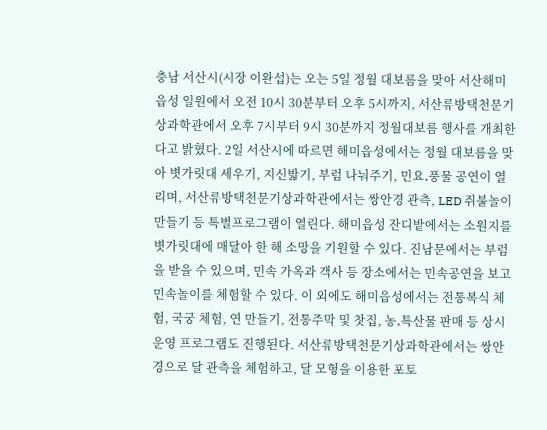충남 서산시(시장 이완섭)는 오는 5일 정월 대보름을 맞아 서산해미읍성 일원에서 오전 10시 30분부터 오후 5시까지, 서산류방택천문기상과학관에서 오후 7시부터 9시 30분까지 정월대보름 행사를 개최한다고 밝혔다. 2일 서산시에 따르면 해미읍성에서는 정월 대보름을 맞아 볏가릿대 세우기, 지신밟기, 부럼 나눠주기, 민요․풍물 공연이 열리며, 서산류방택천문기상과학관에서는 쌍안경 관측, LED 쥐불놀이 만들기 등 특별프로그램이 열린다. 해미읍성 잔디밭에서는 소원지를 볏가릿대에 매달아 한 해 소망을 기원할 수 있다. 진남문에서는 부럼을 받을 수 있으며, 민속 가옥과 객사 등 장소에서는 민속공연을 보고 민속놀이를 체험할 수 있다. 이 외에도 해미읍성에서는 전통복식 체험, 국궁 체험, 연 만들기, 전통주막 및 찻집, 농․특산물 판매 등 상시 운영 프로그램도 진행된다. 서산류방택천문기상과학관에서는 쌍안경으로 달 관측을 체험하고, 달 모형을 이용한 포토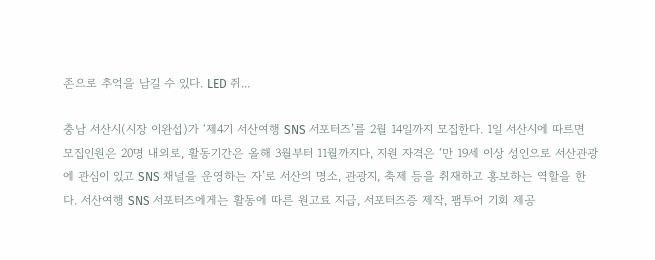존으로 추억을 남길 수 있다. LED 쥐...

충남 서산시(시장 이완섭)가 ‘제4기 서산여행 SNS 서포터즈’를 2월 14일까지 모집한다. 1일 서산시에 따르면 모집인원은 20명 내외로, 활동기간은 올해 3월부터 11월까지다, 지원 자격은 ‘만 19세 이상 성인으로 서산관광에 관심이 있고 SNS 채널을 운영하는 자’로 서산의 명소, 관광지, 축제 등을 취재하고 홍보하는 역할을 한다. 서산여행 SNS 서포터즈에게는 활동에 따른 원고료 지급, 서포터즈증 제작, 팸투어 기회 제공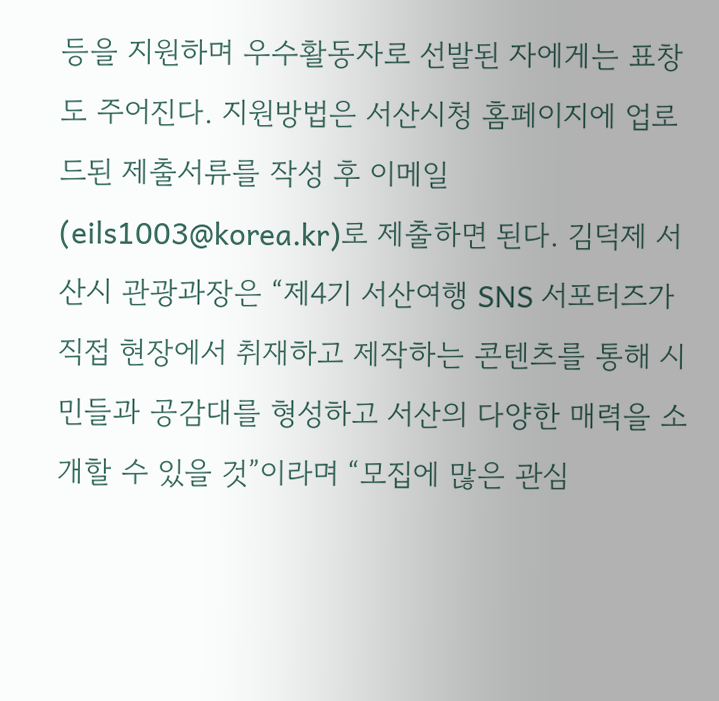등을 지원하며 우수활동자로 선발된 자에게는 표창도 주어진다. 지원방법은 서산시청 홈페이지에 업로드된 제출서류를 작성 후 이메일(eils1003@korea.kr)로 제출하면 된다. 김덕제 서산시 관광과장은 “제4기 서산여행 SNS 서포터즈가 직접 현장에서 취재하고 제작하는 콘텐츠를 통해 시민들과 공감대를 형성하고 서산의 다양한 매력을 소개할 수 있을 것”이라며 “모집에 많은 관심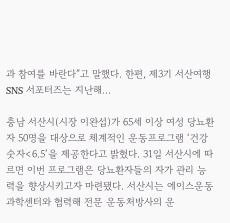과 참여를 바란다”고 말했다. 한편, 제3기 서산여행 SNS 서포터즈는 지난해...

충남 서산시(시장 이완섭)가 65세 이상 여성 당뇨환자 50명을 대상으로 체계적인 운동프로그램 ‘건강숫자<6.5’을 제공한다고 밝혔다. 31일 서산시에 따르면 이번 프로그램은 당뇨환자들의 자가 관리 능력을 향상시키고자 마련됐다. 서산시는 에이스운동과학센터와 협력해 전문 운동처방사의 운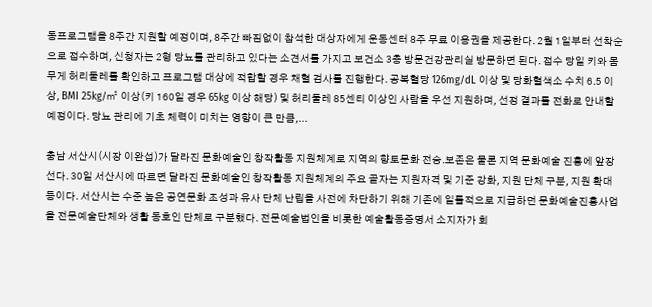동프로그램을 8주간 지원할 예정이며, 8주간 빠짐없이 참석한 대상자에게 운동센터 8주 무료 이용권을 제공한다. 2월 1일부터 선착순으로 접수하며, 신청자는 2형 당뇨를 관리하고 있다는 소견서를 가지고 보건소 3층 방문건강관리실 방문하면 된다. 접수 당일 키와 몸무게 허리둘레를 확인하고 프로그램 대상에 적합할 경우 채혈 검사를 진행한다. 공복혈당 126mg/dL 이상 및 당화혈색소 수치 6.5 이상, BMI 25kg/㎡ 이상(키 160일 경우 65kg 이상 해당) 및 허리둘레 85센티 이상인 사람을 우선 지원하며, 선정 결과를 전화로 안내할 예정이다. 당뇨 관리에 기초 체력이 미치는 영향이 큰 만큼,...

충남 서산시(시장 이완섭)가 달라진 문화예술인 창작활동 지원체계로 지역의 향토문화 전승․보존은 물론 지역 문화예술 진흥에 앞장선다. 30일 서산시에 따르면 달라진 문화예술인 창작활동 지원체계의 주요 골자는 지원자격 및 기준 강화, 지원 단체 구분, 지원 확대 등이다. 서산시는 수준 높은 공연문화 조성과 유사 단체 난립을 사전에 차단하기 위해 기존에 일률적으로 지급하던 문화예술진흥사업을 전문예술단체와 생활 동호인 단체로 구분했다. 전문예술법인을 비롯한 예술활동증명서 소지자가 회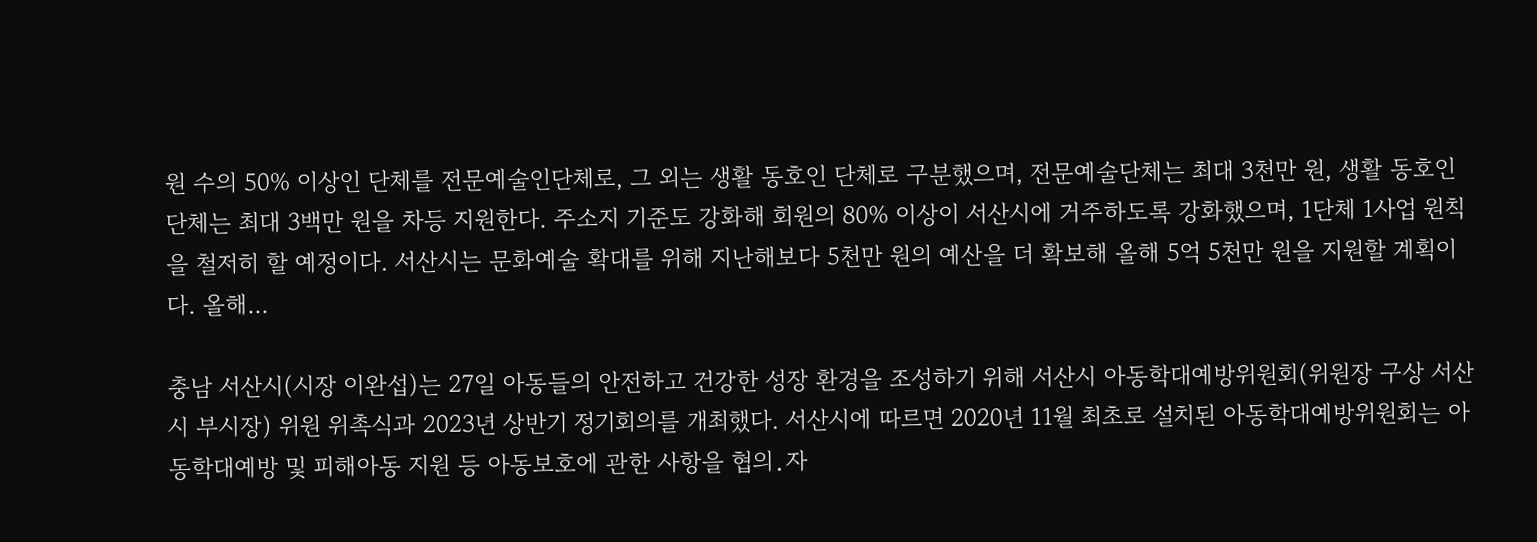원 수의 50% 이상인 단체를 전문예술인단체로, 그 외는 생활 동호인 단체로 구분했으며, 전문예술단체는 최대 3천만 원, 생활 동호인 단체는 최대 3백만 원을 차등 지원한다. 주소지 기준도 강화해 회원의 80% 이상이 서산시에 거주하도록 강화했으며, 1단체 1사업 원칙을 철저히 할 예정이다. 서산시는 문화예술 확대를 위해 지난해보다 5천만 원의 예산을 더 확보해 올해 5억 5천만 원을 지원할 계획이다. 올해...

충남 서산시(시장 이완섭)는 27일 아동들의 안전하고 건강한 성장 환경을 조성하기 위해 서산시 아동학대예방위원회(위원장 구상 서산시 부시장) 위원 위촉식과 2023년 상반기 정기회의를 개최했다. 서산시에 따르면 2020년 11월 최초로 설치된 아동학대예방위원회는 아동학대예방 및 피해아동 지원 등 아동보호에 관한 사항을 협의․자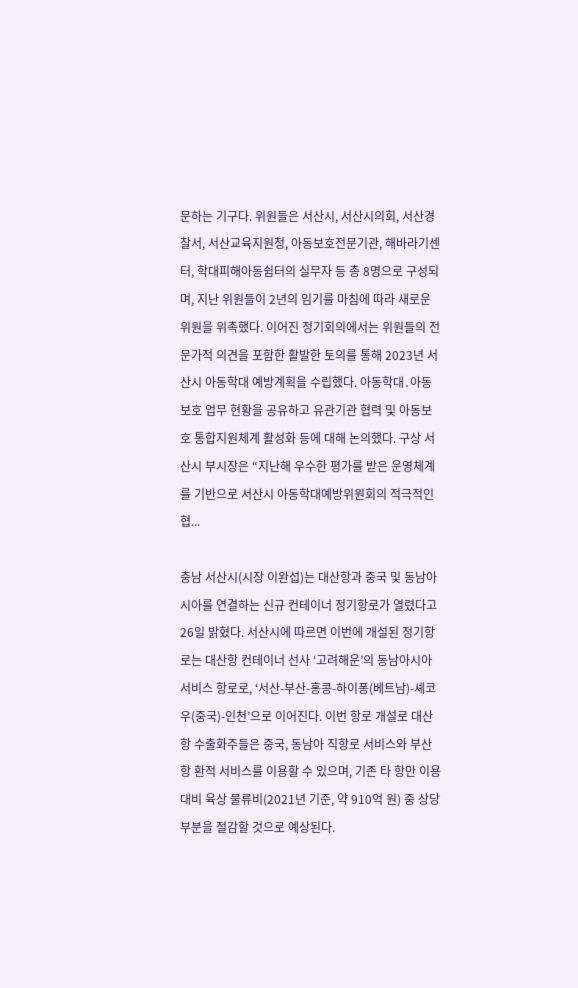문하는 기구다. 위원들은 서산시, 서산시의회, 서산경찰서, 서산교육지원청, 아동보호전문기관, 해바라기센터, 학대피해아동쉼터의 실무자 등 총 8명으로 구성되며, 지난 위원들이 2년의 임기를 마침에 따라 새로운 위원을 위촉했다. 이어진 정기회의에서는 위원들의 전문가적 의견을 포함한 활발한 토의를 통해 2023년 서산시 아동학대 예방계획을 수립했다. 아동학대․아동보호 업무 현황을 공유하고 유관기관 협력 및 아동보호 통합지원체계 활성화 등에 대해 논의했다. 구상 서산시 부시장은 “지난해 우수한 평가를 받은 운영체계를 기반으로 서산시 아동학대예방위원회의 적극적인 협...

충남 서산시(시장 이완섭)는 대산항과 중국 및 동남아시아를 연결하는 신규 컨테이너 정기항로가 열렸다고 26일 밝혔다. 서산시에 따르면 이번에 개설된 정기항로는 대산항 컨테이너 선사 ‘고려해운’의 동남아시아 서비스 항로로, ‘서산-부산-홍콩-하이퐁(베트남)-셰코우(중국)-인천’으로 이어진다. 이번 항로 개설로 대산항 수출화주들은 중국, 동남아 직항로 서비스와 부산항 환적 서비스를 이용할 수 있으며, 기존 타 항만 이용 대비 육상 물류비(2021년 기준, 약 910억 원) 중 상당 부분을 절감할 것으로 예상된다.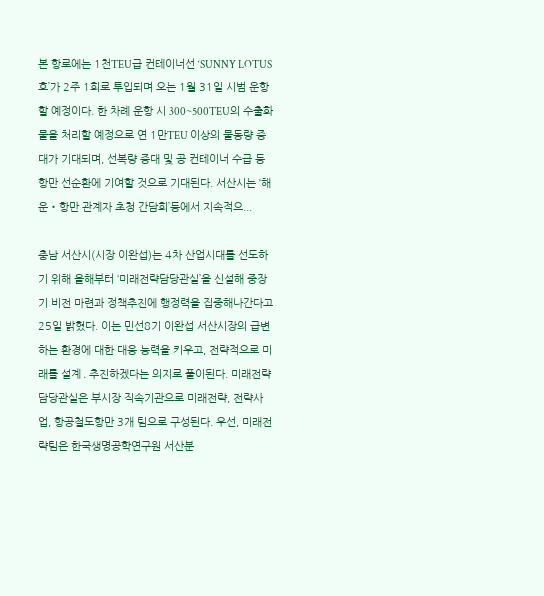본 항로에는 1천TEU급 컨테이너선 ‘SUNNY LOTUS 호’가 2주 1회로 투입되며 오는 1월 31일 시범 운항할 예정이다. 한 차례 운항 시 300~500TEU의 수출화물을 처리할 예정으로 연 1만TEU 이상의 물동량 증대가 기대되며, 선복량 증대 및 공 컨테이너 수급 등 항만 선순환에 기여할 것으로 기대된다. 서산시는 ‘해운‧항만 관계자 초청 간담회’등에서 지속적으...

충남 서산시(시장 이완섭)는 4차 산업시대를 선도하기 위해 올해부터 ‘미래전략담당관실’을 신설해 중장기 비전 마련과 정책추진에 행정력을 집중해나간다고 25일 밝혔다. 이는 민선8기 이완섭 서산시장의 급변하는 환경에 대한 대응 능력을 키우고, 전략적으로 미래를 설계․추진하겠다는 의지로 풀이된다. 미래전략담당관실은 부시장 직속기관으로 미래전략, 전략사업, 항공철도항만 3개 팀으로 구성된다. 우선, 미래전략팀은 한국생명공학연구원 서산분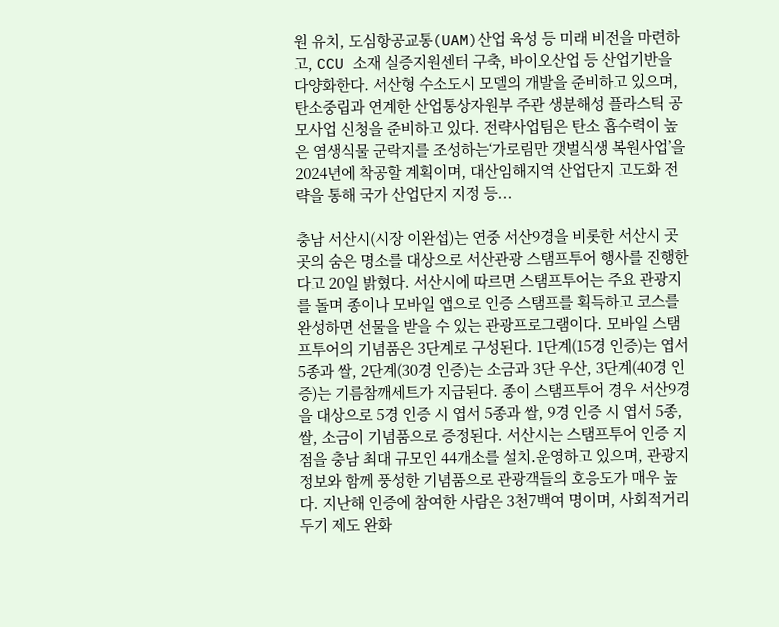원 유치, 도심항공교통(UAM)산업 육성 등 미래 비전을 마련하고, CCU 소재 실증지원센터 구축, 바이오산업 등 산업기반을 다양화한다. 서산형 수소도시 모델의 개발을 준비하고 있으며, 탄소중립과 연계한 산업통상자원부 주관 생분해성 플라스틱 공모사업 신청을 준비하고 있다. 전략사업팀은 탄소 흡수력이 높은 염생식물 군락지를 조성하는‘가로림만 갯벌식생 복원사업’을 2024년에 착공할 계획이며, 대산임해지역 산업단지 고도화 전략을 통해 국가 산업단지 지정 등...

충남 서산시(시장 이완섭)는 연중 서산9경을 비롯한 서산시 곳곳의 숨은 명소를 대상으로 서산관광 스탬프투어 행사를 진행한다고 20일 밝혔다. 서산시에 따르면 스탬프투어는 주요 관광지를 돌며 종이나 모바일 앱으로 인증 스탬프를 획득하고 코스를 완성하면 선물을 받을 수 있는 관광프로그램이다. 모바일 스탬프투어의 기념품은 3단계로 구성된다. 1단계(15경 인증)는 엽서 5종과 쌀, 2단계(30경 인증)는 소금과 3단 우산, 3단계(40경 인증)는 기름참깨세트가 지급된다. 종이 스탬프투어 경우 서산9경을 대상으로 5경 인증 시 엽서 5종과 쌀, 9경 인증 시 엽서 5종, 쌀, 소금이 기념품으로 증정된다. 서산시는 스탬프투어 인증 지점을 충남 최대 규모인 44개소를 설치․운영하고 있으며, 관광지 정보와 함께 풍성한 기념품으로 관광객들의 호응도가 매우 높다. 지난해 인증에 참여한 사람은 3천7백여 명이며, 사회적거리두기 제도 완화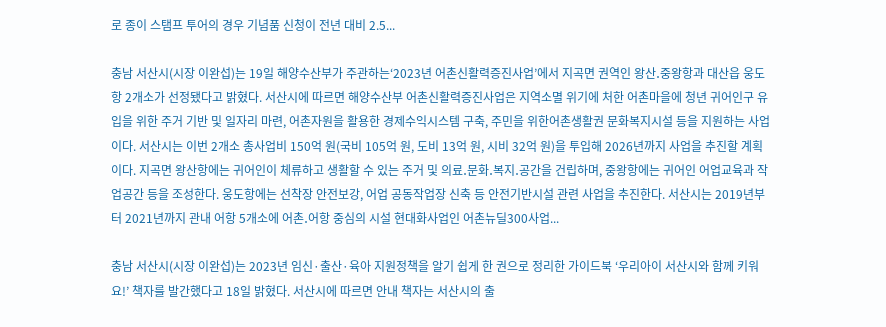로 종이 스탬프 투어의 경우 기념품 신청이 전년 대비 2.5...

충남 서산시(시장 이완섭)는 19일 해양수산부가 주관하는‘2023년 어촌신활력증진사업’에서 지곡면 권역인 왕산․중왕항과 대산읍 웅도항 2개소가 선정됐다고 밝혔다. 서산시에 따르면 해양수산부 어촌신활력증진사업은 지역소멸 위기에 처한 어촌마을에 청년 귀어인구 유입을 위한 주거 기반 및 일자리 마련, 어촌자원을 활용한 경제수익시스템 구축, 주민을 위한어촌생활권 문화복지시설 등을 지원하는 사업이다. 서산시는 이번 2개소 총사업비 150억 원(국비 105억 원, 도비 13억 원, 시비 32억 원)을 투입해 2026년까지 사업을 추진할 계획이다. 지곡면 왕산항에는 귀어인이 체류하고 생활할 수 있는 주거 및 의료․문화․복지․공간을 건립하며, 중왕항에는 귀어인 어업교육과 작업공간 등을 조성한다. 웅도항에는 선착장 안전보강, 어업 공동작업장 신축 등 안전기반시설 관련 사업을 추진한다. 서산시는 2019년부터 2021년까지 관내 어항 5개소에 어촌․어항 중심의 시설 현대화사업인 어촌뉴딜300사업...

충남 서산시(시장 이완섭)는 2023년 임신·출산·육아 지원정책을 알기 쉽게 한 권으로 정리한 가이드북 ‘우리아이 서산시와 함께 키워요!’ 책자를 발간했다고 18일 밝혔다. 서산시에 따르면 안내 책자는 서산시의 출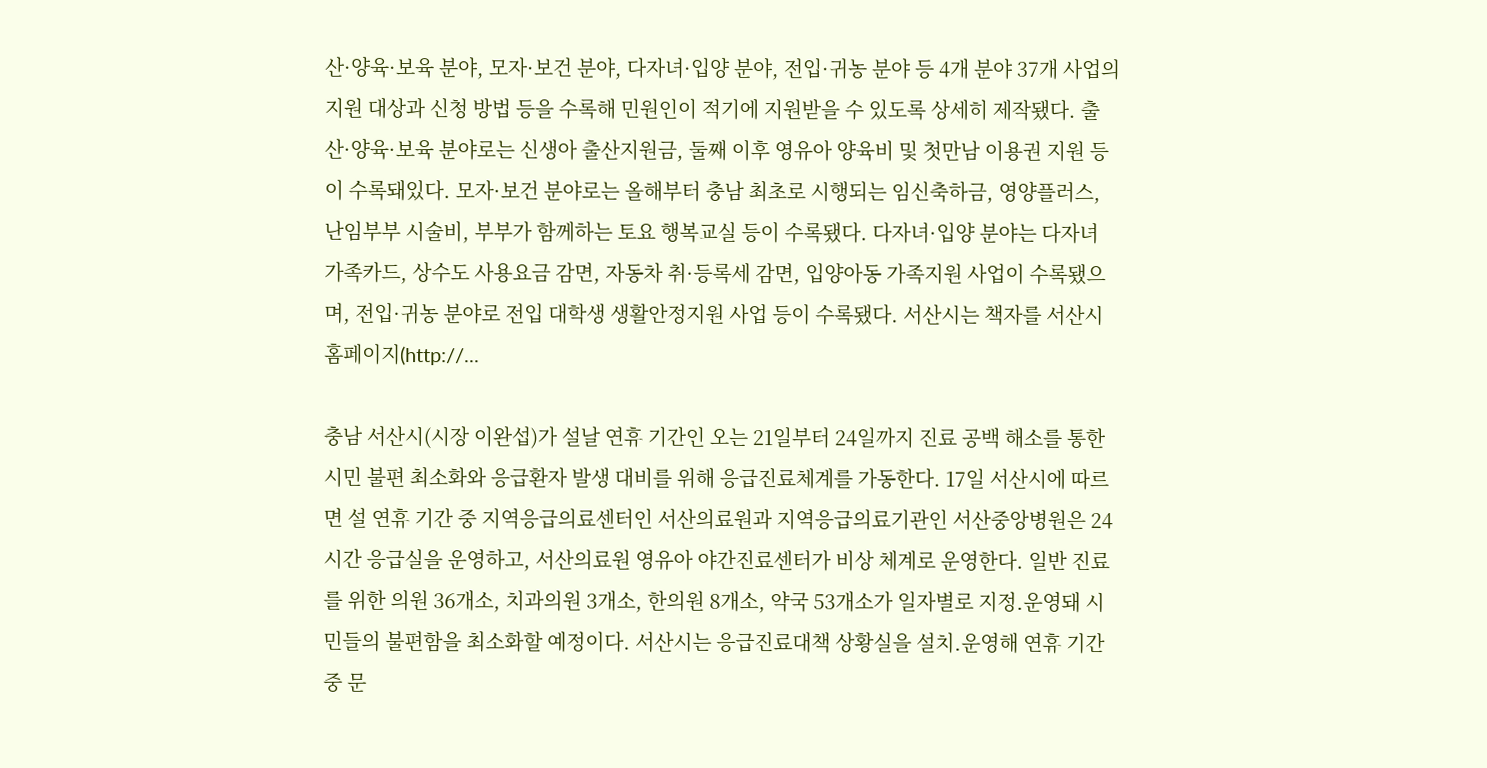산·양육·보육 분야, 모자·보건 분야, 다자녀·입양 분야, 전입·귀농 분야 등 4개 분야 37개 사업의 지원 대상과 신청 방법 등을 수록해 민원인이 적기에 지원받을 수 있도록 상세히 제작됐다. 출산·양육·보육 분야로는 신생아 출산지원금, 둘째 이후 영유아 양육비 및 첫만남 이용권 지원 등이 수록돼있다. 모자·보건 분야로는 올해부터 충남 최초로 시행되는 임신축하금, 영양플러스, 난임부부 시술비, 부부가 함께하는 토요 행복교실 등이 수록됐다. 다자녀·입양 분야는 다자녀 가족카드, 상수도 사용요금 감면, 자동차 취·등록세 감면, 입양아동 가족지원 사업이 수록됐으며, 전입·귀농 분야로 전입 대학생 생활안정지원 사업 등이 수록됐다. 서산시는 책자를 서산시 홈페이지(http://...

충남 서산시(시장 이완섭)가 설날 연휴 기간인 오는 21일부터 24일까지 진료 공백 해소를 통한 시민 불편 최소화와 응급환자 발생 대비를 위해 응급진료체계를 가동한다. 17일 서산시에 따르면 설 연휴 기간 중 지역응급의료센터인 서산의료원과 지역응급의료기관인 서산중앙병원은 24시간 응급실을 운영하고, 서산의료원 영유아 야간진료센터가 비상 체계로 운영한다. 일반 진료를 위한 의원 36개소, 치과의원 3개소, 한의원 8개소, 약국 53개소가 일자별로 지정․운영돼 시민들의 불편함을 최소화할 예정이다. 서산시는 응급진료대책 상황실을 설치․운영해 연휴 기간 중 문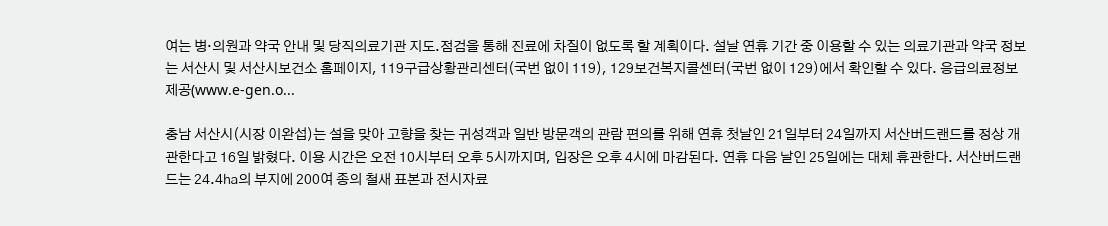여는 병·의원과 약국 안내 및 당직의료기관 지도․점검을 통해 진료에 차질이 없도록 할 계획이다. 설날 연휴 기간 중 이용할 수 있는 의료기관과 약국 정보는 서산시 및 서산시보건소 홈페이지, 119구급상황관리센터(국번 없이 119), 129보건복지콜센터(국번 없이 129)에서 확인할 수 있다. 응급의료정보제공(www.e-gen.o...

충남 서산시(시장 이완섭)는 설을 맞아 고향을 찾는 귀성객과 일반 방문객의 관람 편의를 위해 연휴 첫날인 21일부터 24일까지 서산버드랜드를 정상 개관한다고 16일 밝혔다. 이용 시간은 오전 10시부터 오후 5시까지며, 입장은 오후 4시에 마감된다. 연휴 다음 날인 25일에는 대체 휴관한다. 서산버드랜드는 24.4㏊의 부지에 200여 종의 철새 표본과 전시자료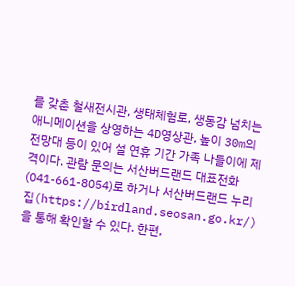를 갖춘 철새전시관, 생태체험로, 생동감 넘치는 애니메이션을 상영하는 4D영상관, 높이 30m의 전망대 등이 있어 설 연휴 기간 가족 나들이에 제격이다. 관람 문의는 서산버드랜드 대표전화(041-661-8054)로 하거나 서산버드랜드 누리집(https://birdland.seosan.go.kr/)을 통해 확인할 수 있다. 한편,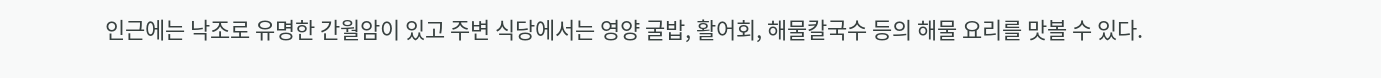인근에는 낙조로 유명한 간월암이 있고 주변 식당에서는 영양 굴밥, 활어회, 해물칼국수 등의 해물 요리를 맛볼 수 있다.